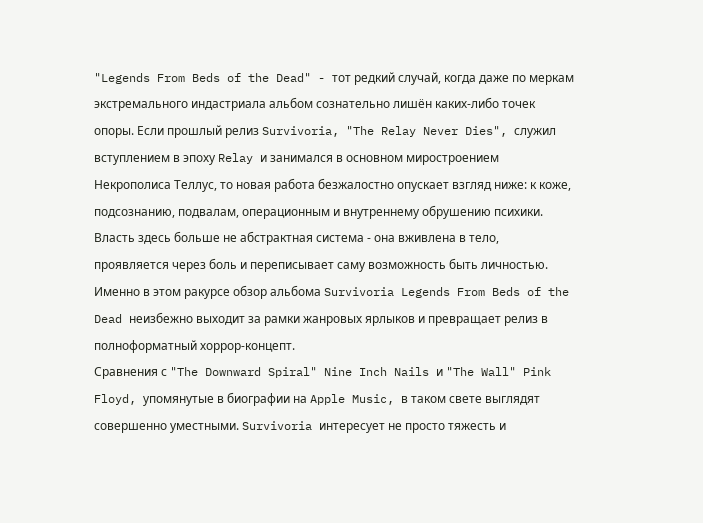"Legends From Beds of the Dead" - тот редкий случай, когда даже по меркам экстремального индастриала альбом сознательно лишён каких‑либо точек опоры. Если прошлый релиз Survivoria, "The Relay Never Dies", служил вступлением в эпоху Relay и занимался в основном миростроением Некрополиса Теллус, то новая работа безжалостно опускает взгляд ниже: к коже, подсознанию, подвалам, операционным и внутреннему обрушению психики. Власть здесь больше не абстрактная система - она вживлена в тело, проявляется через боль и переписывает саму возможность быть личностью. Именно в этом ракурсе обзор альбома Survivoria Legends From Beds of the Dead неизбежно выходит за рамки жанровых ярлыков и превращает релиз в полноформатный хоррор‑концепт.
Сравнения с "The Downward Spiral" Nine Inch Nails и "The Wall" Pink Floyd, упомянутые в биографии на Apple Music, в таком свете выглядят совершенно уместными. Survivoria интересует не просто тяжесть и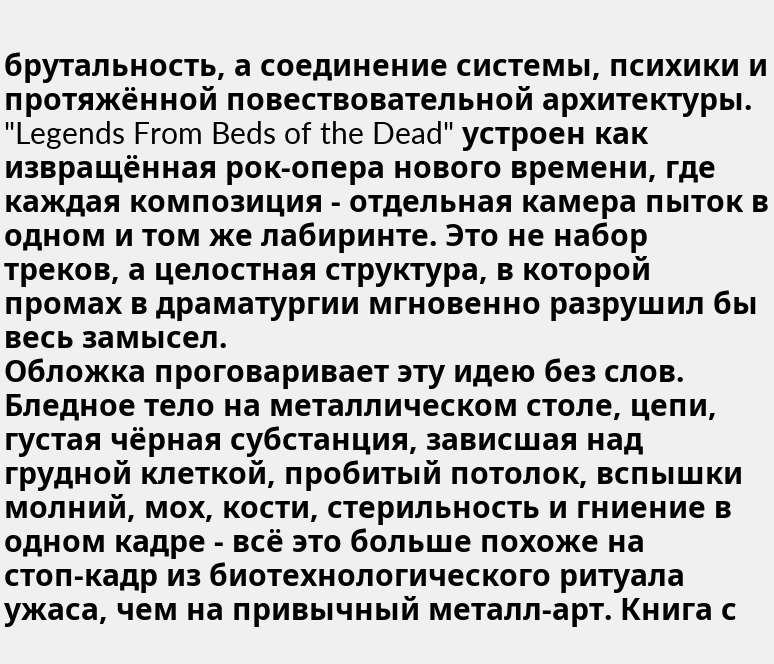брутальность, а соединение системы, психики и протяжённой повествовательной архитектуры. "Legends From Beds of the Dead" устроен как извращённая рок‑опера нового времени, где каждая композиция - отдельная камера пыток в одном и том же лабиринте. Это не набор треков, а целостная структура, в которой промах в драматургии мгновенно разрушил бы весь замысел.
Обложка проговаривает эту идею без слов. Бледное тело на металлическом столе, цепи, густая чёрная субстанция, зависшая над грудной клеткой, пробитый потолок, вспышки молний, мох, кости, стерильность и гниение в одном кадре - всё это больше похоже на стоп‑кадр из биотехнологического ритуала ужаса, чем на привычный металл‑арт. Книга с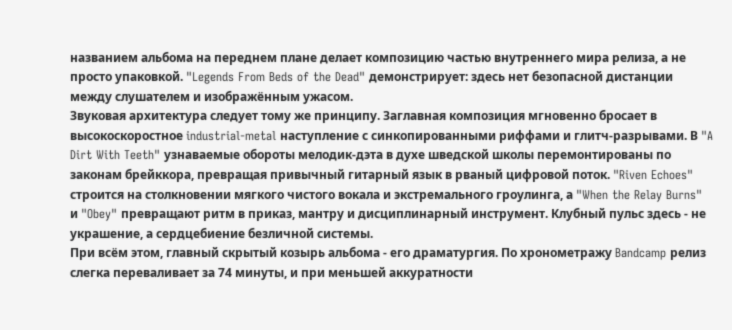названием альбома на переднем плане делает композицию частью внутреннего мира релиза, а не просто упаковкой. "Legends From Beds of the Dead" демонстрирует: здесь нет безопасной дистанции между слушателем и изображённым ужасом.
Звуковая архитектура следует тому же принципу. Заглавная композиция мгновенно бросает в высокоскоростное industrial‑metal наступление с синкопированными риффами и глитч‑разрывами. В "A Dirt With Teeth" узнаваемые обороты мелодик‑дэта в духе шведской школы перемонтированы по законам брейккора, превращая привычный гитарный язык в рваный цифровой поток. "Riven Echoes" строится на столкновении мягкого чистого вокала и экстремального гроулинга, а "When the Relay Burns" и "Obey" превращают ритм в приказ, мантру и дисциплинарный инструмент. Клубный пульс здесь - не украшение, а сердцебиение безличной системы.
При всём этом, главный скрытый козырь альбома - его драматургия. По хронометражу Bandcamp релиз слегка переваливает за 74 минуты, и при меньшей аккуратности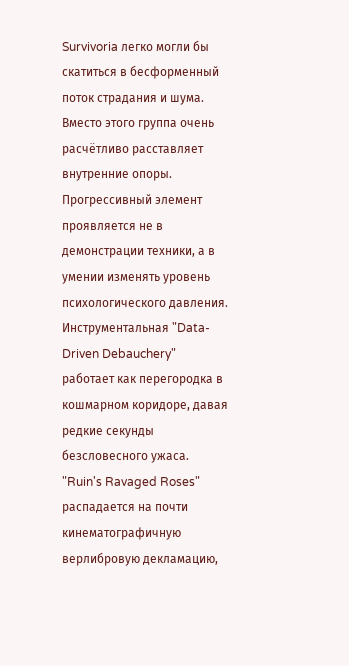Survivoria легко могли бы скатиться в бесформенный поток страдания и шума. Вместо этого группа очень расчётливо расставляет внутренние опоры. Прогрессивный элемент проявляется не в демонстрации техники, а в умении изменять уровень психологического давления. Инструментальная "Data-Driven Debauchery" работает как перегородка в кошмарном коридоре, давая редкие секунды безсловесного ужаса. "Ruin's Ravaged Roses" распадается на почти кинематографичную верлибровую декламацию,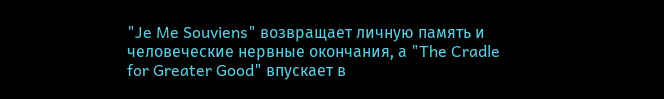"Je Me Souviens" возвращает личную память и человеческие нервные окончания, а "The Cradle for Greater Good" впускает в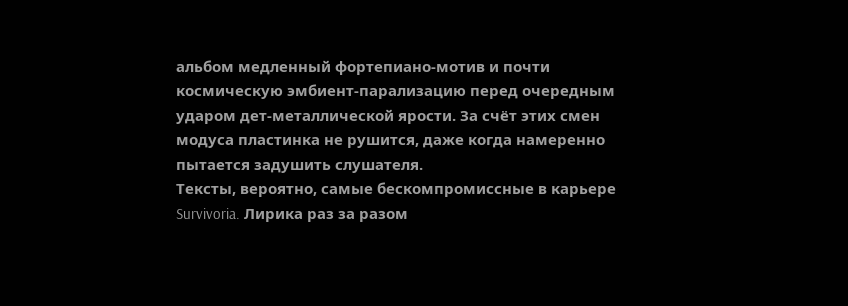альбом медленный фортепиано‑мотив и почти космическую эмбиент‑парализацию перед очередным ударом дет‑металлической ярости. За счёт этих смен модусa пластинка не рушится, даже когда намеренно пытается задушить слушателя.
Тексты, вероятно, самые бескомпромиссные в карьере Survivoria. Лирика раз за разом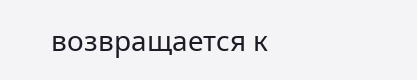возвращается к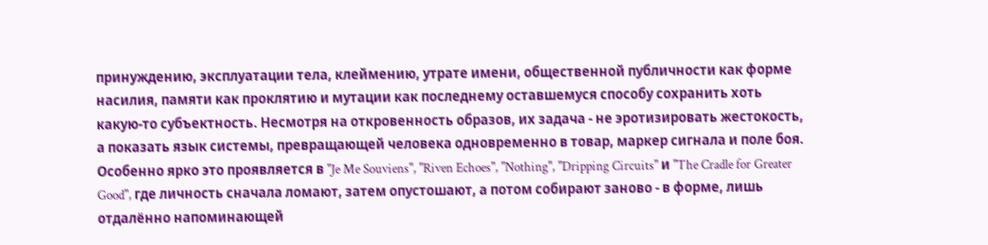принуждению, эксплуатации тела, клеймению, утрате имени, общественной публичности как форме насилия, памяти как проклятию и мутации как последнему оставшемуся способу сохранить хоть какую‑то субъектность. Несмотря на откровенность образов, их задача - не эротизировать жестокость, а показать язык системы, превращающей человека одновременно в товар, маркер сигнала и поле боя. Особенно ярко это проявляется в "Je Me Souviens", "Riven Echoes", "Nothing", "Dripping Circuits" и "The Cradle for Greater Good", где личность сначала ломают, затем опустошают, а потом собирают заново - в форме, лишь отдалённо напоминающей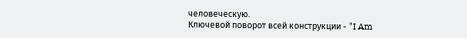человеческую.
Ключевой поворот всей конструкции - "I Am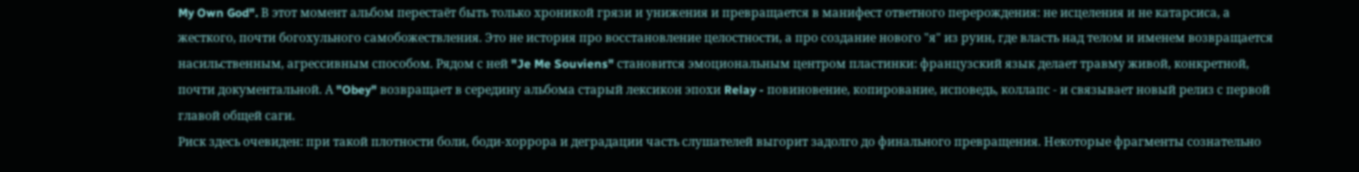My Own God". В этот момент альбом перестаёт быть только хроникой грязи и унижения и превращается в манифест ответного перерождения: не исцеления и не катарсиса, а жесткого, почти богохульного самобожествления. Это не история про восстановление целостности, а про создание нового "я" из руин, где власть над телом и именем возвращается насильственным, агрессивным способом. Рядом с ней "Je Me Souviens" становится эмоциональным центром пластинки: французский язык делает травму живой, конкретной, почти документальной. А "Obey" возвращает в середину альбома старый лексикон эпохи Relay - повиновение, копирование, исповедь, коллапс - и связывает новый релиз с первой главой общей саги.
Риск здесь очевиден: при такой плотности боли, боди‑хоррора и деградации часть слушателей выгорит задолго до финального превращения. Некоторые фрагменты сознательно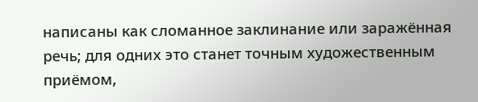написаны как сломанное заклинание или заражённая речь; для одних это станет точным художественным приёмом,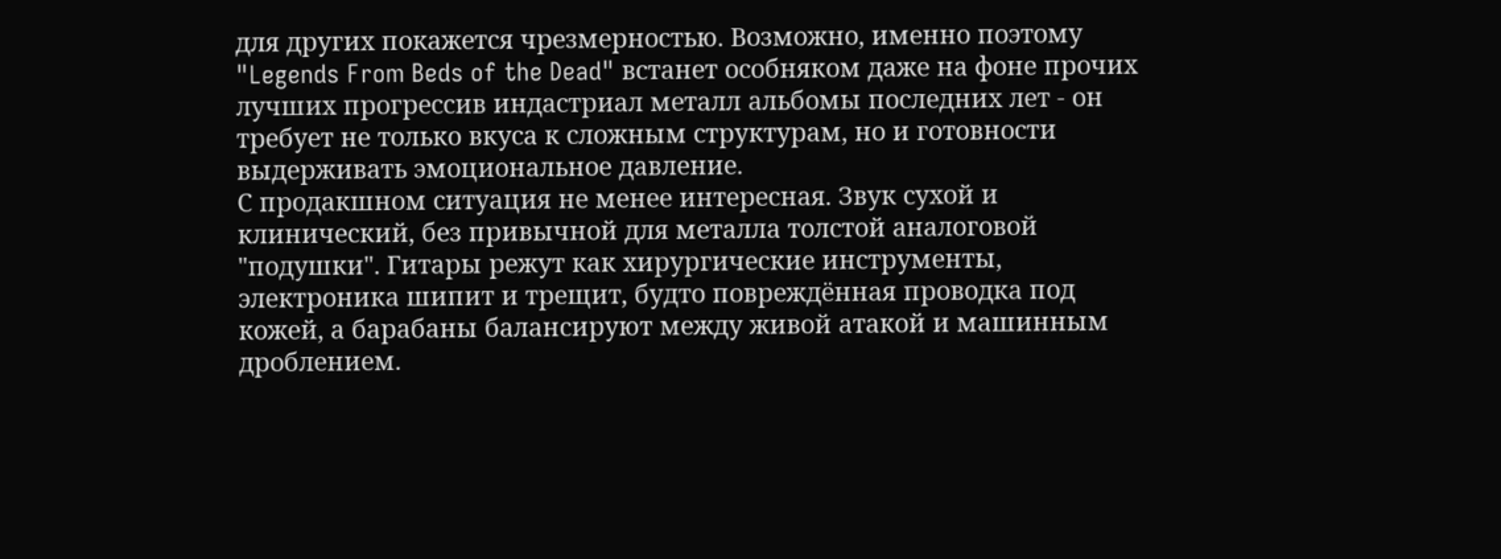для других покажется чрезмерностью. Возможно, именно поэтому "Legends From Beds of the Dead" встанет особняком даже на фоне прочих лучших прогрессив индастриал металл альбомы последних лет - он требует не только вкуса к сложным структурам, но и готовности выдерживать эмоциональное давление.
С продакшном ситуация не менее интересная. Звук сухой и клинический, без привычной для металла толстой аналоговой "подушки". Гитары режут как хирургические инструменты, электроника шипит и трещит, будто повреждённая проводка под кожей, а барабаны балансируют между живой атакой и машинным дроблением.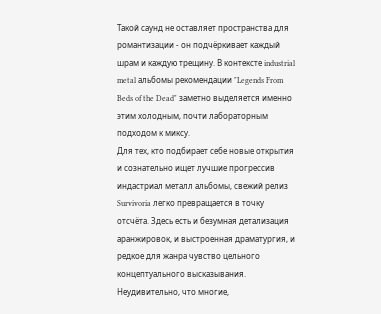Такой саунд не оставляет пространства для романтизации - он подчёркивает каждый шрам и каждую трещину. В контексте industrial metal альбомы рекомендации "Legends From Beds of the Dead" заметно выделяется именно этим холодным, почти лабораторным подходом к миксу.
Для тех, кто подбирает себе новые открытия и сознательно ищет лучшие прогрессив индастриал металл альбомы, свежий релиз Survivoria легко превращается в точку отсчёта. Здесь есть и безумная детализация аранжировок, и выстроенная драматургия, и редкое для жанра чувство цельного концептуального высказывания. Неудивительно, что многие,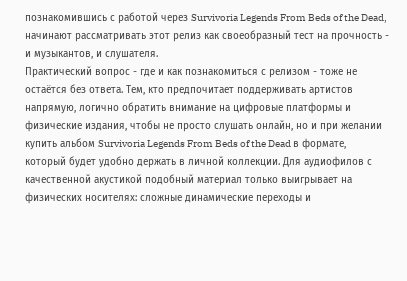познакомившись с работой через Survivoria Legends From Beds of the Dead, начинают рассматривать этот релиз как своеобразный тест на прочность - и музыкантов, и слушателя.
Практический вопрос - где и как познакомиться с релизом - тоже не остаётся без ответа. Тем, кто предпочитает поддерживать артистов напрямую, логично обратить внимание на цифровые платформы и физические издания, чтобы не просто слушать онлайн, но и при желании купить альбом Survivoria Legends From Beds of the Dead в формате, который будет удобно держать в личной коллекции. Для аудиофилов с качественной акустикой подобный материал только выигрывает на физических носителях: сложные динамические переходы и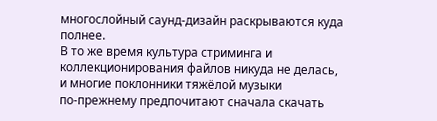многослойный саунд‑дизайн раскрываются куда полнее.
В то же время культура стриминга и коллекционирования файлов никуда не делась, и многие поклонники тяжёлой музыки по‑прежнему предпочитают сначала скачать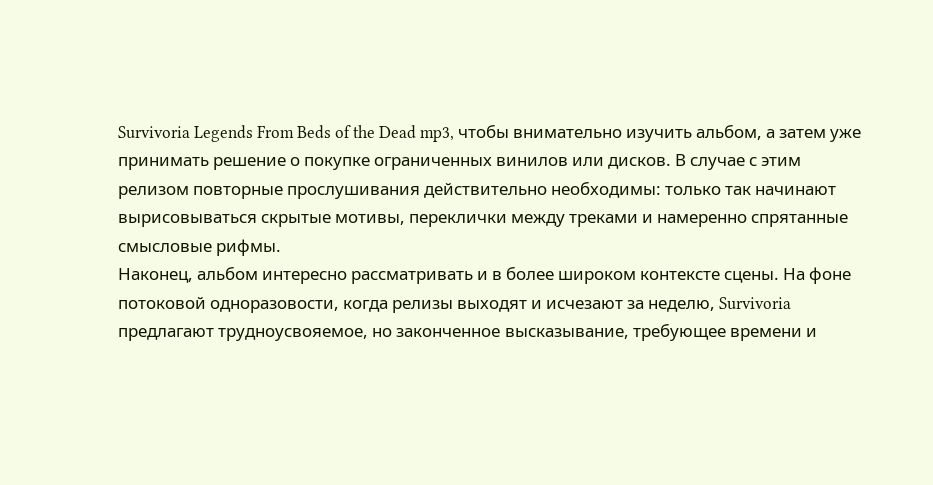Survivoria Legends From Beds of the Dead mp3, чтобы внимательно изучить альбом, а затем уже принимать решение о покупке ограниченных винилов или дисков. В случае с этим релизом повторные прослушивания действительно необходимы: только так начинают вырисовываться скрытые мотивы, переклички между треками и намеренно спрятанные смысловые рифмы.
Наконец, альбом интересно рассматривать и в более широком контексте сцены. На фоне потоковой одноразовости, когда релизы выходят и исчезают за неделю, Survivoria предлагают трудноусвояемое, но законченноe высказывание, требующее времени и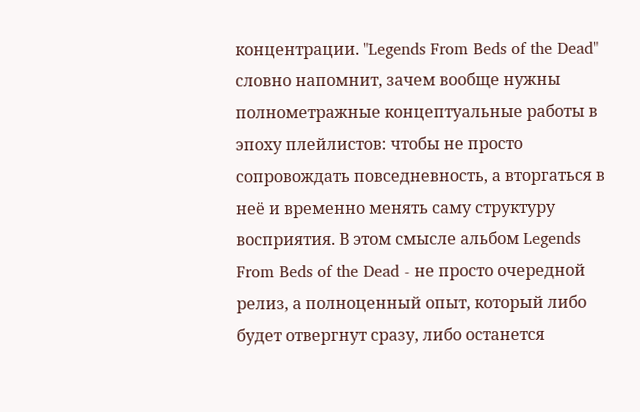концентрации. "Legends From Beds of the Dead" словно напомнит, зачем вообще нужны полнометражные концептуальные работы в эпоху плейлистов: чтобы не просто сопровождать повседневность, а вторгаться в неё и временно менять саму структуру восприятия. В этом смысле альбом Legends From Beds of the Dead - не просто очередной релиз, а полноценный опыт, который либо будет отвергнут сразу, либо останется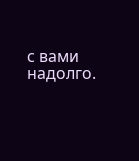с вами надолго.